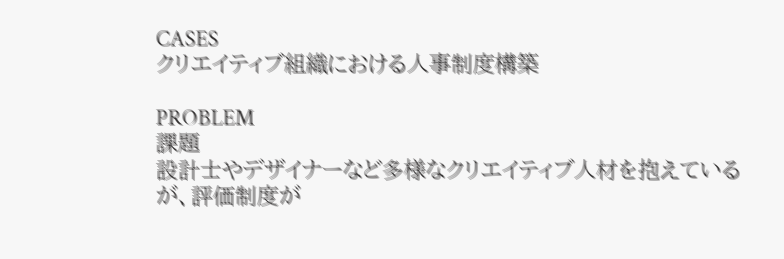CASES
クリエイティブ組織における人事制度構築

PROBLEM
課題
設計士やデザイナーなど多様なクリエイティブ人材を抱えているが、評価制度が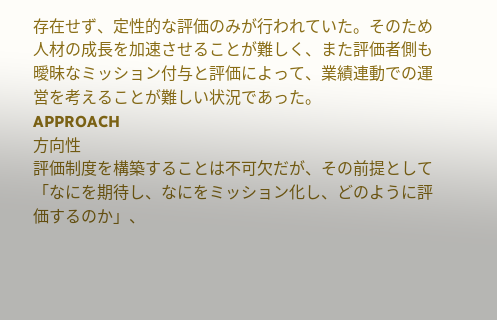存在せず、定性的な評価のみが行われていた。そのため人材の成長を加速させることが難しく、また評価者側も曖昧なミッション付与と評価によって、業績連動での運営を考えることが難しい状況であった。
APPROACH
方向性
評価制度を構築することは不可欠だが、その前提として「なにを期待し、なにをミッション化し、どのように評価するのか」、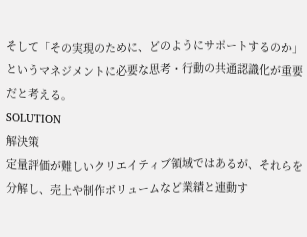そして「その実現のために、どのようにサポートするのか」というマネジメントに必要な思考・行動の共通認識化が重要だと考える。
SOLUTION
解決策
定量評価が難しいクリエイティブ領域ではあるが、それらを分解し、売上や制作ボリュームなど業績と連動す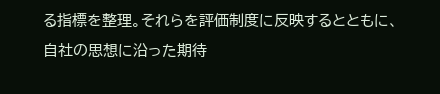る指標を整理。それらを評価制度に反映するとともに、自社の思想に沿った期待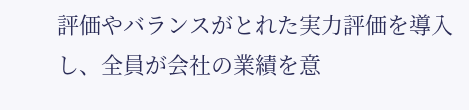評価やバランスがとれた実力評価を導入し、全員が会社の業績を意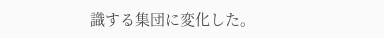識する集団に変化した。